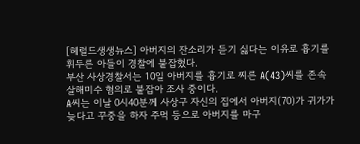[헤럴드생생뉴스] 아버지의 잔소리가 듣기 싫다는 이유로 흉기를 휘두른 아들이 경찰에 붙잡혔다.
부산 사상경찰서는 10일 아버지를 흉기로 찌른 A(43)씨를 존속살해미수 혐의로 붙잡아 조사 중이다.
A씨는 이날 0시40분께 사상구 자신의 집에서 아버지(70)가 귀가가 늦다고 꾸중을 하자 주먹 등으로 아버지를 마구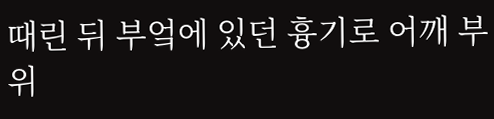때린 뒤 부엌에 있던 흉기로 어깨 부위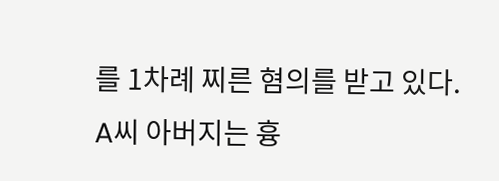를 1차례 찌른 혐의를 받고 있다.
A씨 아버지는 흉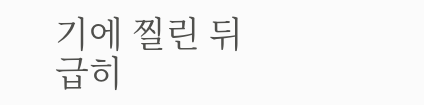기에 찔린 뒤 급히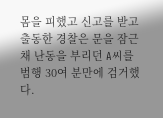몸을 피했고 신고를 받고 출동한 경찰은 문을 잠근 채 난동을 부리던 A씨를 범행 30여 분만에 검거했다.